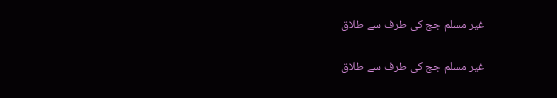غیر مسلم جج کی طرف سے طلاق

غیر مسلم جج کی طرف سے طلاق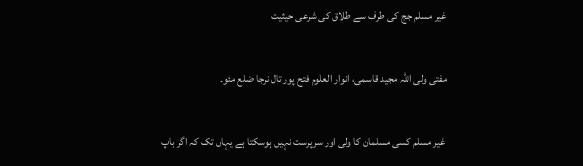غیر مسلم جج کی طرف سے طلاق كى شرعى حيثيت

مفتی ولی اللہ مجید قاسمی، انوار العلوم فتح پور تال نرجا ضلع مئو۔

 غیر مسلم کسی مسلمان کا ولی اور سرپرست نہیں ہوسکتا ہے یہاں تک کہ اگر باپ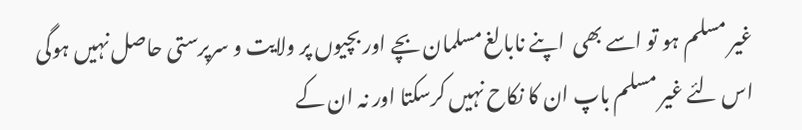غیر مسلم ہو تو اسے بھی  اپنے نابالغ مسلمان بچے اور بچیوں پر ولایت و سرپرستی حاصل نہیں ہوگی اس لئے غير مسلم باپ ان کا نکاح نہیں کرسکتا اور نہ ان کے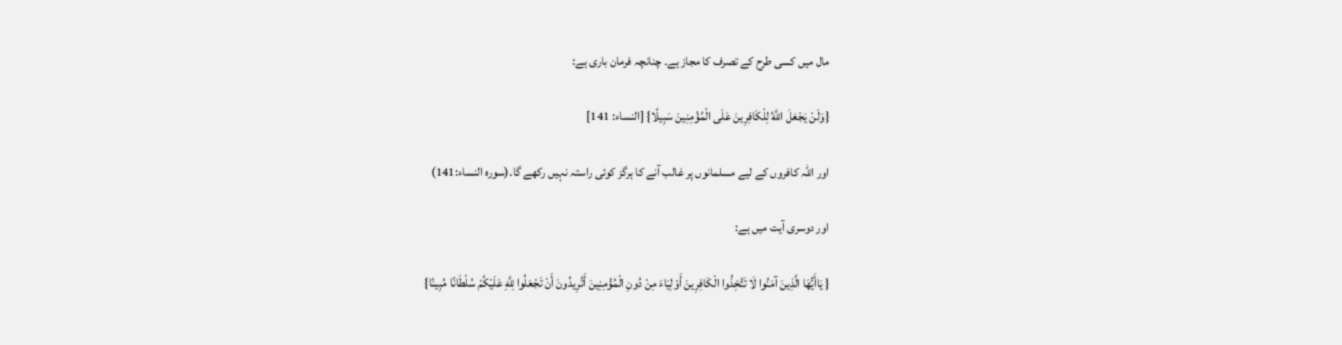مال میں کسی طرح کے تصرف کا مجاز ہے۔ چنانچہ فرمان باری ہے:

{وَلَنْ يَجْعَلَ اللَّهُ لِلْكَافِرِينَ عَلَى الْمُؤْمِنِينَ سَبِيلًا} [النساء: 141]

اور اللہ کافروں کے لیے مسلمانوں پر غالب آنے کا ہرگز کوئی راستہ نہیں رکھے گا۔(سورہ النساء:141)

اور دوسری آیت میں ہے:

{ يَاأَيُّهَا الَّذِينَ آمَنُوا لَا تَتَّخِذُوا الْكَافِرِينَ أَوْلِيَاءَ مِنْ دُونِ الْمُؤْمِنِينَ أَتُرِيدُونَ أَنْ تَجْعَلُوا لِلَّهِ عَلَيْكُمْ سُلْطَانًا مُبِينًا}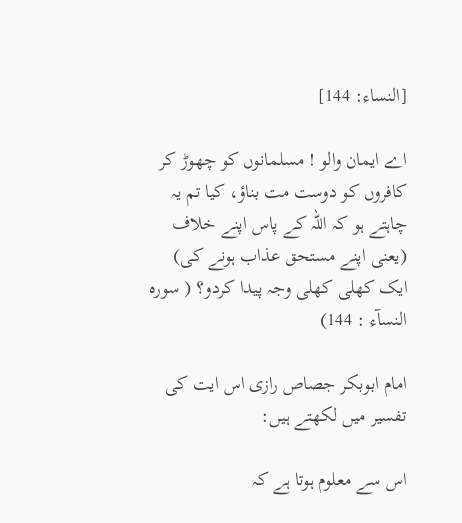[النساء: 144]

اے ایمان والو ! مسلمانوں کو چھوڑ کر کافروں کو دوست مت بناؤ، کیا تم یہ چاہتے ہو کہ اللہ کے پاس اپنے خلاف (یعنی اپنے مستحق عذاب ہونے کی) ایک کھلی کھلی وجہ پیدا کردو؟ ( سورہ النسآء : 144)

امام ابوبکر جصاص رازی اس ایت کی تفسیر میں لکھتے ہیں:

اس سے معلوم ہوتا ہے کہ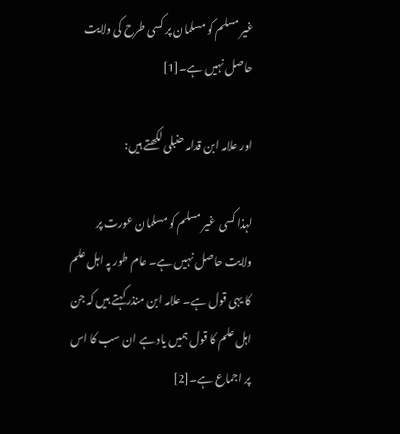غیر مسلم کو مسلمان پر کسی طرح کی ولایت حاصل نہیں ہے۔[1]

اور علامہ ابن قدامہ حنبلی لکھتے ہیں:

لہذا کسی  غیر مسلم کو مسلمان عورت پر ولایت حاصل نہیں ہے۔ عام طور پہ اہل علم کا یہی قول ہے۔ علامہ ابن منذر کہتے ہیں کہ جن اہل علم کا قول ہمیں یاد ہے ان سب کا اس پر اجماع ہے۔[2]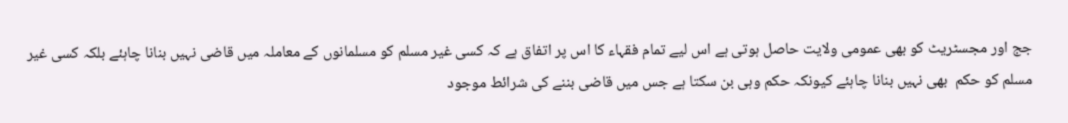جج اور مجسٹریٹ کو بھی عمومی ولایت حاصل ہوتی ہے اس لیے تمام فقہاء کا اس پر اتفاق ہے کہ کسی غیر مسلم کو مسلمانوں کے معاملہ میں قاضی نہیں بنانا چاہئے بلکہ کسی غیر مسلم کو حکم  بھی نہیں بنانا چاہئے کیونکہ حکم وہی بن سکتا ہے جس میں قاضی بننے کی شرائط موجود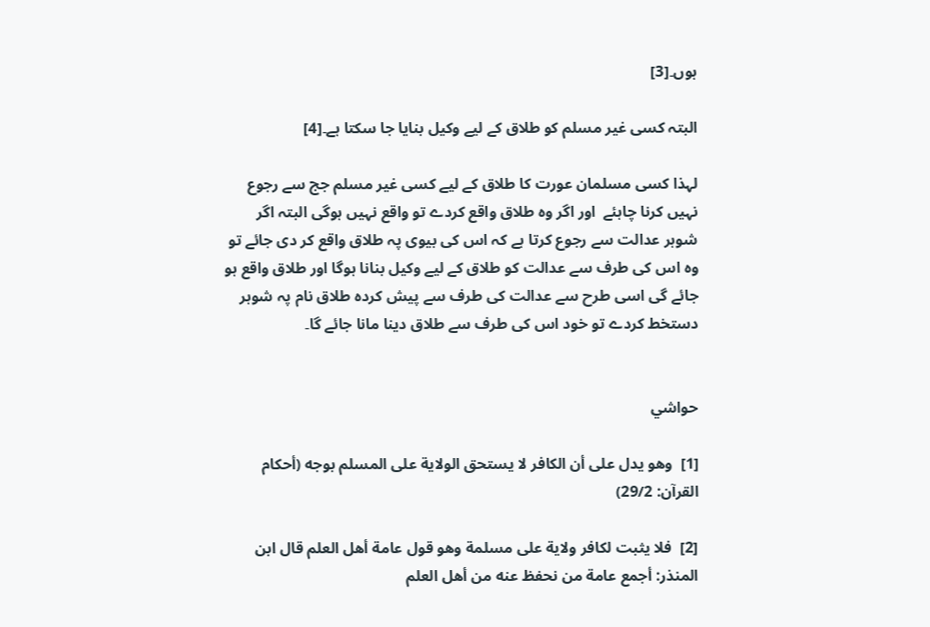ہوں۔[3]

البتہ کسی غیر مسلم کو طلاق کے لیے وکیل بنایا جا سکتا ہے۔[4]

لہذا کسی مسلمان عورت کا طلاق کے لیے کسی غیر مسلم جج سے رجوع  نہیں کرنا چاہئے  اور اگر وہ طلاق واقع کردے تو واقع نہیں ہوگی البتہ اگر شوہر عدالت سے رجوع کرتا ہے کہ اس کی بیوی پہ طلاق واقع کر دی جائے تو وہ اس کی طرف سے عدالت کو طلاق کے لیے وکیل بنانا ہوگا اور طلاق واقع ہو جائے گی اسی طرح سے عدالت کی طرف سے پیش کردہ طلاق نام پہ شوہر دستخط کردے تو خود اس کی طرف سے طلاق دینا مانا جائے گا۔


حواشي

[1]  وهو يدل على أن الكافر لا يستحق الولاية على المسلم بوجه (أحكام القرآن: 29/2)

[2]  فلا يثبت لكافر ولاية على مسلمة وهو قول عامة أهل العلم قال ابن المنذر: أجمع عامة من نحفظ عنه من أهل العلم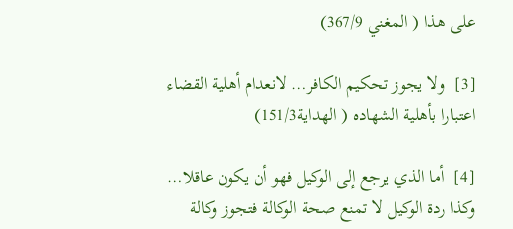على هذا ( المغني 367/9)

[3]  ولا يجوز تحكيم الكافر… لانعدام أهلية القضاء اعتبارا بأهلية الشهاده ( الهداية151/3)

[4]  أما الذي يرجع إلى الوكيل فهو أن يكون عاقلا… وكذا ردة الوكيل لا تمنع صحة الوكالة فتجوز وكالة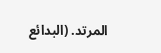المرتد. (البدائع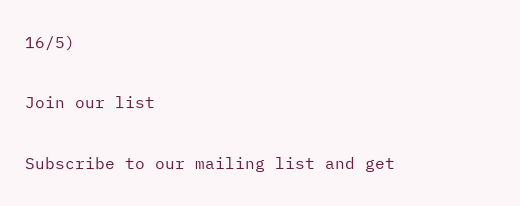16/5)

Join our list

Subscribe to our mailing list and get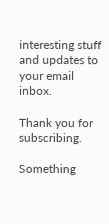interesting stuff and updates to your email inbox.

Thank you for subscribing.

Something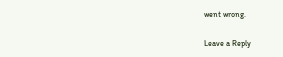went wrong.

Leave a Reply